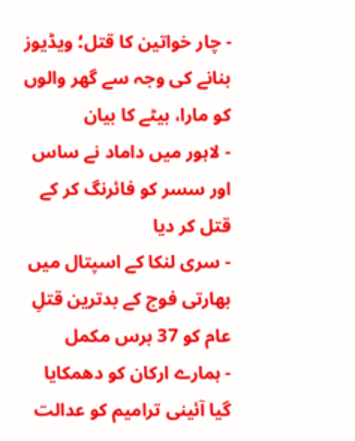- چار خواتین کا قتل؛ ویڈیوز بنانے کی وجہ سے گھر والوں کو مارا، بیٹے کا بیان
- لاہور میں داماد نے ساس اور سسر کو فائرنگ کر کے قتل کر دیا
- سری لنکا کے اسپتال میں بھارتی فوج کے بدترین قتلِ عام کو 37 برس مکمل
- ہمارے ارکان کو دھمکایا گیا آئینی ترامیم کو عدالت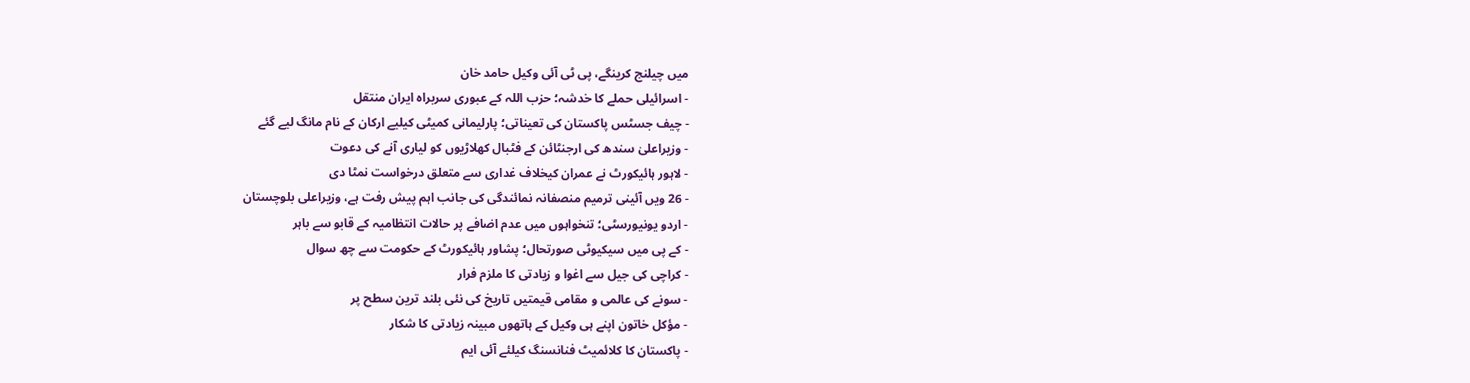میں چیلنج کرینگے، پی ٹی آئی وکیل حامد خان
- اسرائیلی حملے کا خدشہ؛ حزب اللہ کے عبوری سربراہ ایران منتقل
- چیف جسٹس پاکستان کی تعیناتی؛ پارلیمانی کمیٹی کیلیے ارکان کے نام مانگ لیے گئے
- وزیراعلیٰ سندھ کی ارجنٹائن کے فٹبال کھلاڑیوں کو لیاری آنے کی دعوت
- لاہور ہائیکورٹ نے عمران کیخلاف غداری سے متعلق درخواست نمٹا دی
- 26 ویں آئینی ترمیم منصفانہ نمائندگی کی جانب اہم پیش رفت ہے، وزیراعلی بلوچستان
- اردو یونیورسٹی؛ تنخواہوں میں عدم اضافے پر حالات انتظامیہ کے قابو سے باہر
- کے پی میں سیکیوٹی صورتحال؛ پشاور ہائیکورٹ کے حکومت سے چھ سوال
- کراچی کی جیل سے اغوا و زیادتی کا ملزم فرار
- سونے کی عالمی و مقامی قیمتیں تاریخ کی نئی بلند ترین سطح پر
- مؤکل خاتون اپنے ہی وکیل کے ہاتھوں مبینہ زیادتی کا شکار
- پاکستان کا کلائمیٹ فنانسنگ کیلئے آئی ایم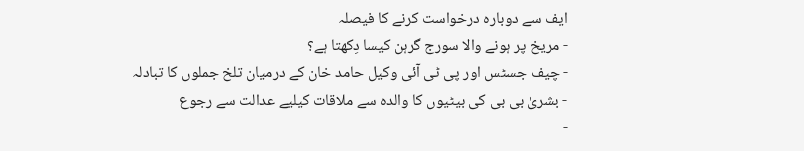ایف سے دوبارہ درخواست کرنے کا فیصلہ
- مریخ پر ہونے والا سورج گرہن کیسا دِکھتا ہے؟
- چیف جسٹس اور پی ٹی آئی وکیل حامد خان کے درمیان تلخ جملوں کا تبادلہ
- بشریٰ بی بی کی بیٹیوں کا والدہ سے ملاقات کیلیے عدالت سے رجوع
-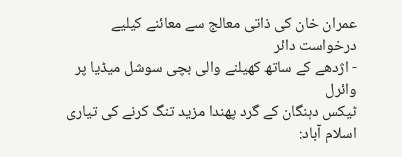عمران خان کی ذاتی معالج سے معائنے کیلیے درخواست دائر
- اژدھے کے ساتھ کھیلنے والی بچی سوشل میڈیا پر وائرل
ٹیکس دہنگان کے گرد پھندا مزید تنگ کرنے کی تیاری
اسلام آباد: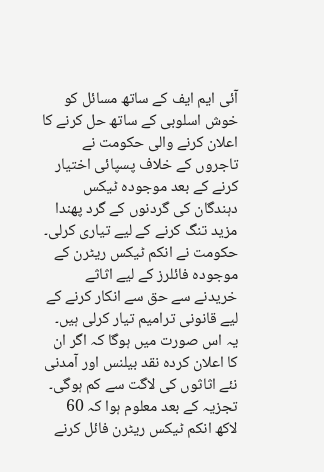آئی ایم ایف کے ساتھ مسائل کو خوش اسلوبی کے ساتھ حل کرنے کا اعلان کرنے والی حکومت نے تاجروں کے خلاف پسپائی اختیار کرنے کے بعد موجودہ ٹیکس دہندگان کی گردنوں کے گرد پھندا مزید تنگ کرنے کے لیے تیاری کرلی۔
حکومت نے انکم ٹیکس ریٹرن کے موجودہ فائلرز کے لیے اثاثے خریدنے سے حق سے انکار کرنے کے لیے قانونی ترامیم تیار کرلی ہیں۔ یہ اس صورت میں ہوگا کہ اگر ان کا اعلان کردہ نقد بیلنس اور آمدنی نئے اثاثوں کی لاگت سے کم ہوگی۔
تجزیہ کے بعد معلوم ہوا کہ 60 لاکھ انکم ٹیکس ریٹرن فائل کرنے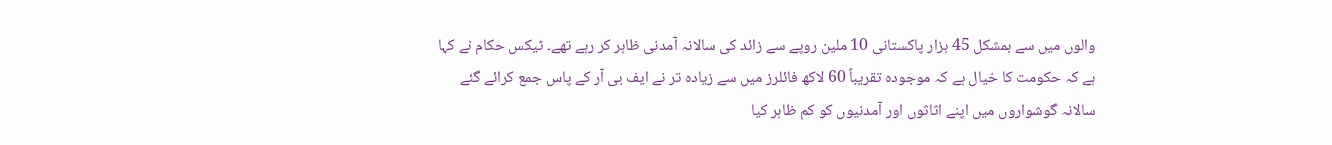والوں میں سے بمشکل 45 ہزار پاکستانی 10 ملین روپے سے زائد کی سالانہ آمدنی ظاہر کر رہے تھے۔ ٹیکس حکام نے کہا ہے کہ حکومت کا خیال ہے کہ موجودہ تقریباً 60 لاکھ فائلرز میں سے زیادہ تر نے ایف بی آر کے پاس جمع کرائے گئے سالانہ گوشواروں میں اپنے اثاثوں اور آمدنیوں کو کم ظاہر کیا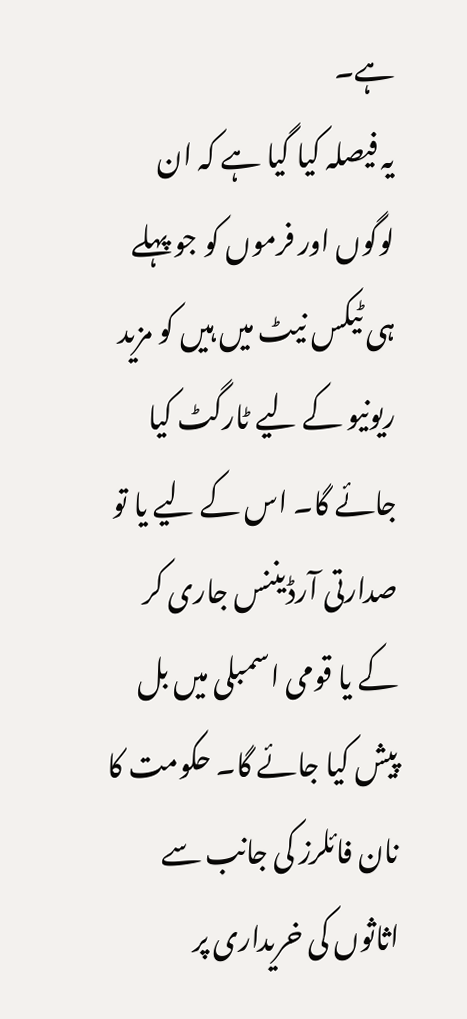ہے۔
یہ فیصلہ کیا گیا ہے کہ ان لوگوں اور فرموں کو جو پہلے ہی ٹیکس نیٹ میں ہیں کو مزید ریونیو کے لیے ٹارگٹ کیا جائے گا۔ اس کے لیے یا تو صدارتی آرڈیننس جاری کر کے یا قومی اسمبلی میں بل پیش کیا جائے گا۔ حکومت کا نان فائلرز کی جانب سے اثاثوں کی خریداری پر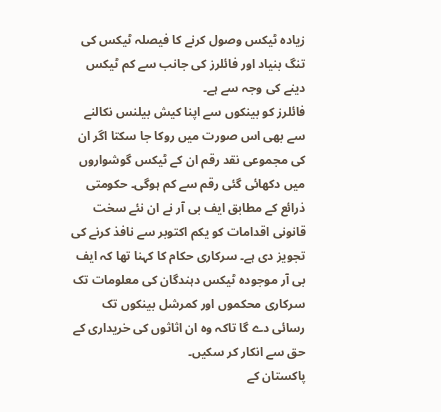زیادہ ٹیکس وصول کرنے کا فیصلہ ٹیکس کی تنگ بنیاد اور فائلرز کی جانب سے کم ٹیکس دینے کی وجہ سے ہے۔
فائلرز کو بینکوں سے اپنا کیش بیلنس نکالنے سے بھی اس صورت میں روکا جا سکتا اگر ان کی مجموعی نقد رقم ان کے ٹیکس گوشواروں میں دکھائی گئی رقم سے کم ہوگی۔ حکومتی ذرائع کے مطابق ایف بی آر نے ان نئے سخت قانونی اقدامات کو یکم اکتوبر سے نافذ کرنے کی تجویز دی ہے۔ سرکاری حکام کا کہنا تھا کہ ایف بی آر موجودہ ٹیکس دہندگان کی معلومات تک سرکاری محکموں اور کمرشل بینکوں تک رسائی دے گا تاکہ وہ ان اثاثوں کی خریداری کے حق سے انکار کر سکیں۔
پاکستان کے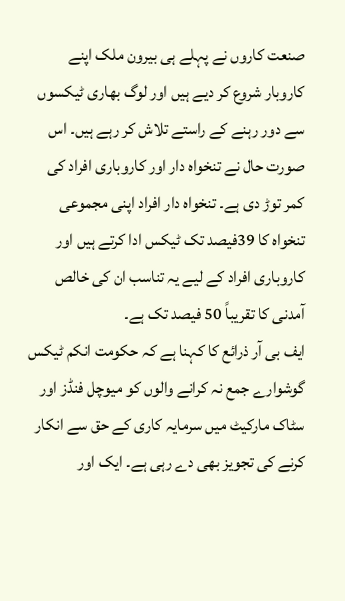صنعت کاروں نے پہلے ہی بیرون ملک اپنے کاروبار شروع کر دیے ہیں اور لوگ بھاری ٹیکسوں سے دور رہنے کے راستے تلاش کر رہے ہیں۔ اس صورت حال نے تنخواہ دار اور کاروباری افراد کی کمر توڑ دی ہے۔ تنخواہ دار افراد اپنی مجموعی تنخواہ کا 39فیصد تک ٹیکس ادا کرتے ہیں اور کاروباری افراد کے لیے یہ تناسب ان کی خالص آمدنی کا تقریباً 50 فیصد تک ہے۔
ایف بی آر ذرائع کا کہنا ہے کہ حکومت انکم ٹیکس گوشوارے جمع نہ کرانے والوں کو میوچل فنڈز اور سٹاک مارکیٹ میں سرمایہ کاری کے حق سے انکار کرنے کی تجویز بھی دے رہی ہے۔ ایک اور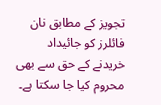تجویز کے مطابق نان فائلرز کو جائیداد خریدنے کے حق سے بھی محروم کیا جا سکتا ہے۔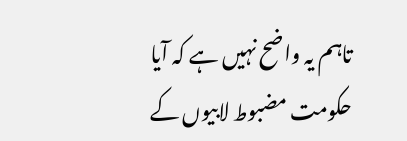تاہم یہ واضح نہیں ہے کہ آیا حکومت مضبوط لابیوں کے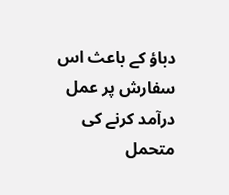دباؤ کے باعث اس سفارش پر عمل درآمد کرنے کی متحمل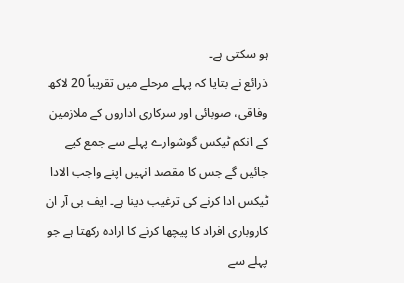ہو سکتی ہے۔
ذرائع نے بتایا کہ پہلے مرحلے میں تقریباً 20 لاکھ وفاقی، صوبائی اور سرکاری اداروں کے ملازمین کے انکم ٹیکس گوشوارے پہلے سے جمع کیے جائیں گے جس کا مقصد انہیں اپنے واجب الادا ٹیکس ادا کرنے کی ترغیب دینا ہے۔ ایف بی آر ان کاروباری افراد کا پیچھا کرنے کا ارادہ رکھتا ہے جو پہلے سے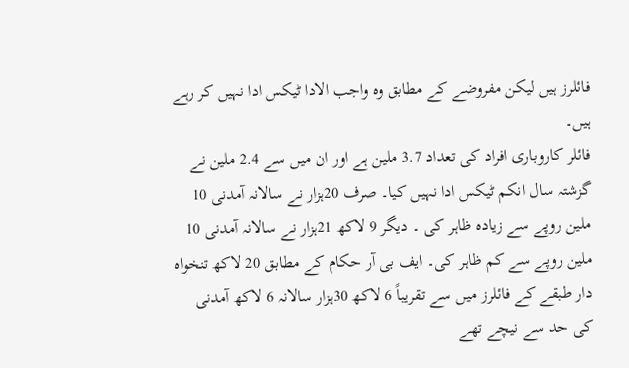فائلرز ہیں لیکن مفروضے کے مطابق وہ واجب الادا ٹیکس ادا نہیں کر رہے ہیں۔
فائلر کاروباری افراد کی تعداد 3.7 ملین ہے اور ان میں سے 2.4 ملین نے گزشتہ سال انکم ٹیکس ادا نہیں کیا۔ صرف 20ہزار نے سالانہ آمدنی 10 ملین روپے سے زیادہ ظاہر کی ۔ دیگر 9 لاکھ 21ہزار نے سالانہ آمدنی 10 ملین روپے سے کم ظاہر کی۔ ایف بی آر حکام کے مطابق 20 لاکھ تنخواہ دار طبقے کے فائلرز میں سے تقریباً 6 لاکھ 30ہزار سالانہ 6 لاکھ آمدنی کی حد سے نیچے تھے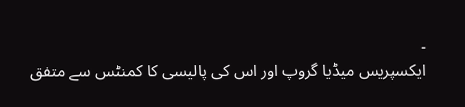۔
ایکسپریس میڈیا گروپ اور اس کی پالیسی کا کمنٹس سے متفق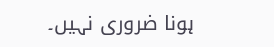ہونا ضروری نہیں۔